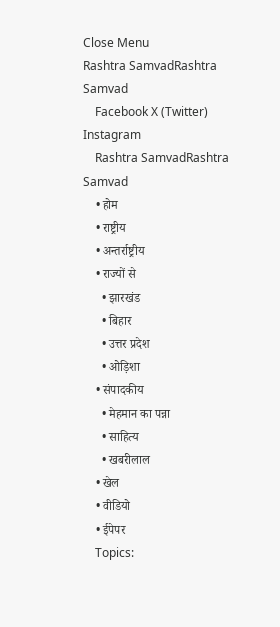Close Menu
Rashtra SamvadRashtra Samvad
    Facebook X (Twitter) Instagram
    Rashtra SamvadRashtra Samvad
    • होम
    • राष्ट्रीय
    • अन्तर्राष्ट्रीय
    • राज्यों से
      • झारखंड
      • बिहार
      • उत्तर प्रदेश
      • ओड़िशा
    • संपादकीय
      • मेहमान का पन्ना
      • साहित्य
      • खबरीलाल
    • खेल
    • वीडियो
    • ईपेपर
    Topics: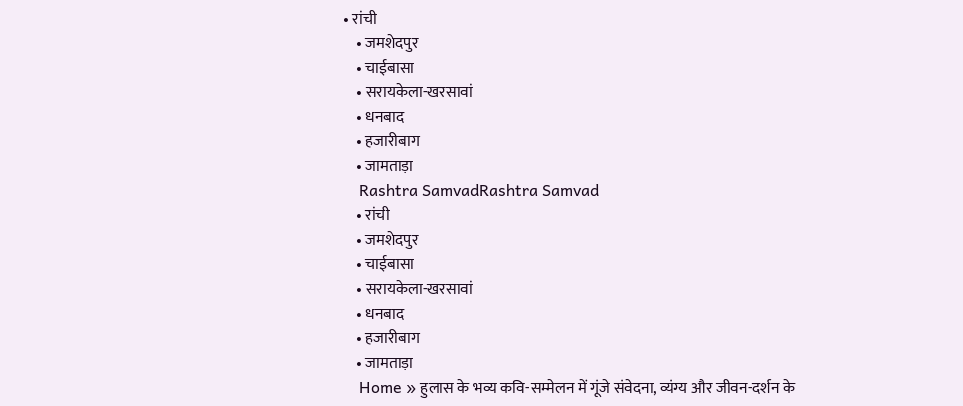• रांची
    • जमशेदपुर
    • चाईबासा
    • सरायकेला-खरसावां
    • धनबाद
    • हजारीबाग
    • जामताड़ा
    Rashtra SamvadRashtra Samvad
    • रांची
    • जमशेदपुर
    • चाईबासा
    • सरायकेला-खरसावां
    • धनबाद
    • हजारीबाग
    • जामताड़ा
    Home » हुलास के भव्य कवि-सम्मेलन में गूंजे संवेदना, व्यंग्य और जीवन-दर्शन के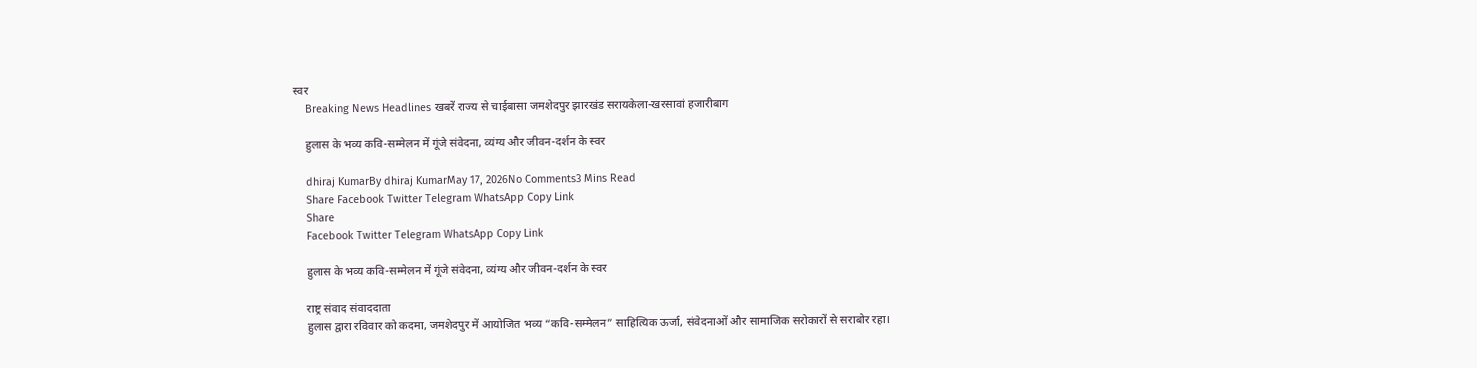स्वर
    Breaking News Headlines खबरें राज्य से चाईबासा जमशेदपुर झारखंड सरायकेला-खरसावां हजारीबाग

    हुलास के भव्य कवि-सम्मेलन में गूंजे संवेदना, व्यंग्य और जीवन-दर्शन के स्वर

    dhiraj KumarBy dhiraj KumarMay 17, 2026No Comments3 Mins Read
    Share Facebook Twitter Telegram WhatsApp Copy Link
    Share
    Facebook Twitter Telegram WhatsApp Copy Link

    हुलास के भव्य कवि-सम्मेलन में गूंजे संवेदना, व्यंग्य और जीवन-दर्शन के स्वर

    राष्ट्र संवाद संवाददाता
    हुलास द्वारा रविवार को कदमा, जमशेदपुर में आयोजित भव्य “कवि-सम्मेलन” साहित्यिक ऊर्जा, संवेदनाओं और सामाजिक सरोकारों से सराबोर रहा।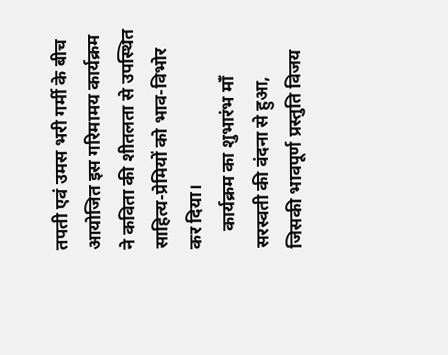तपती एवं उमस भरी गर्मी के बीच आयोजित इस गरिमामय कार्यक्रम ने कविता की शीतलता से उपस्थित साहित्य-प्रेमियों को भाव-विभोर कर दिया।
    कार्यक्रम का शुभारंभ माँ सरस्वती की वंदना से हुआ, जिसकी भावपूर्ण प्रस्तुति विजय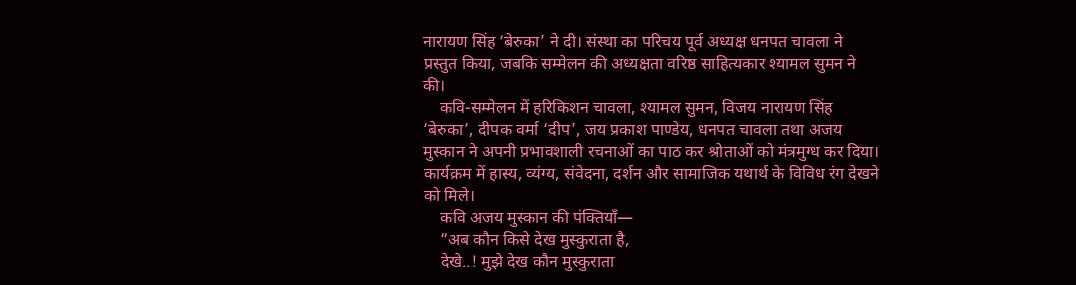नारायण सिंह ‘बेरुका’ ने दी। संस्था का परिचय पूर्व अध्यक्ष धनपत चावला ने प्रस्तुत किया, जबकि सम्मेलन की अध्यक्षता वरिष्ठ साहित्यकार श्यामल सुमन ने की।
    कवि-सम्मेलन में हरिकिशन चावला, श्यामल सुमन, विजय नारायण सिंह ‘बेरुका’, दीपक वर्मा ‘दीप’, जय प्रकाश पाण्डेय, धनपत चावला तथा अजय मुस्कान ने अपनी प्रभावशाली रचनाओं का पाठ कर श्रोताओं को मंत्रमुग्ध कर दिया। कार्यक्रम में हास्य, व्यंग्य, संवेदना, दर्शन और सामाजिक यथार्थ के विविध रंग देखने को मिले।
    कवि अजय मुस्कान की पंक्तियाँ—
    “अब कौन किसे देख मुस्कुराता है,
    देखे..! मुझे देख कौन मुस्कुराता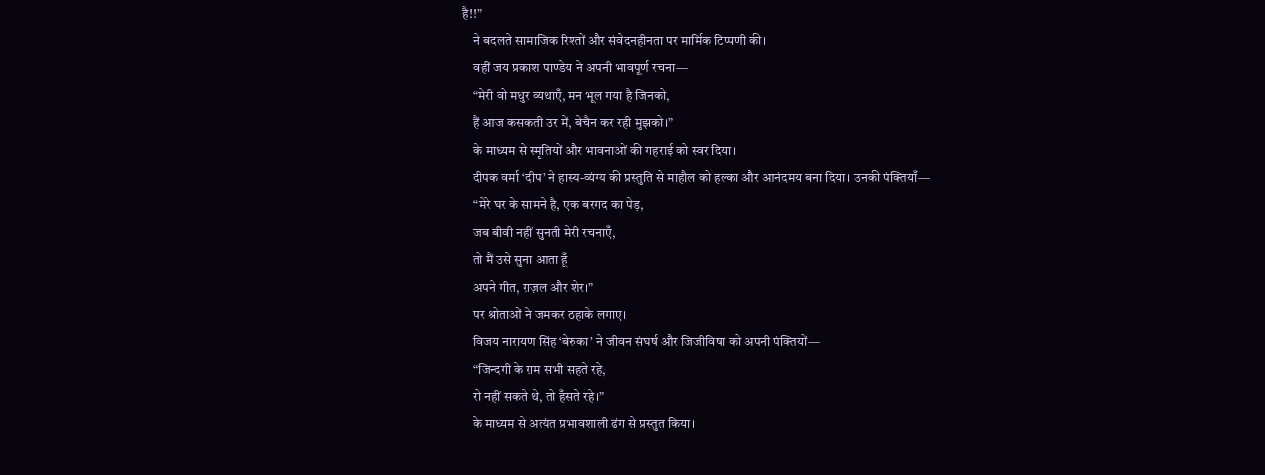है!!”
    ने बदलते सामाजिक रिश्तों और संवेदनहीनता पर मार्मिक टिप्पणी की।
    वहीं जय प्रकाश पाण्डेय ने अपनी भावपूर्ण रचना—
    “मेरी वो मधुर व्यथाएँ, मन भूल गया है जिनको,
    हैं आज कसकती उर में, बेचैन कर रही मुझको।”
    के माध्यम से स्मृतियों और भावनाओं की गहराई को स्वर दिया।
    दीपक वर्मा ‘दीप’ ने हास्य-व्यंग्य की प्रस्तुति से माहौल को हल्का और आनंदमय बना दिया। उनकी पंक्तियाँ—
    “मेरे घर के सामने है, एक बरगद का पेड़,
    जब बीवी नहीं सुनती मेरी रचनाएँ,
    तो मैं उसे सुना आता हूँ
    अपने गीत, ग़ज़ल और शेर।”
    पर श्रोताओं ने जमकर ठहाके लगाए।
    विजय नारायण सिंह ‘बेरुका’ ने जीवन संघर्ष और जिजीविषा को अपनी पंक्तियों—
    “जिन्दगी के ग़म सभी सहते रहे,
    रो नहीं सकते थे, तो हँसते रहे।”
    के माध्यम से अत्यंत प्रभावशाली ढंग से प्रस्तुत किया।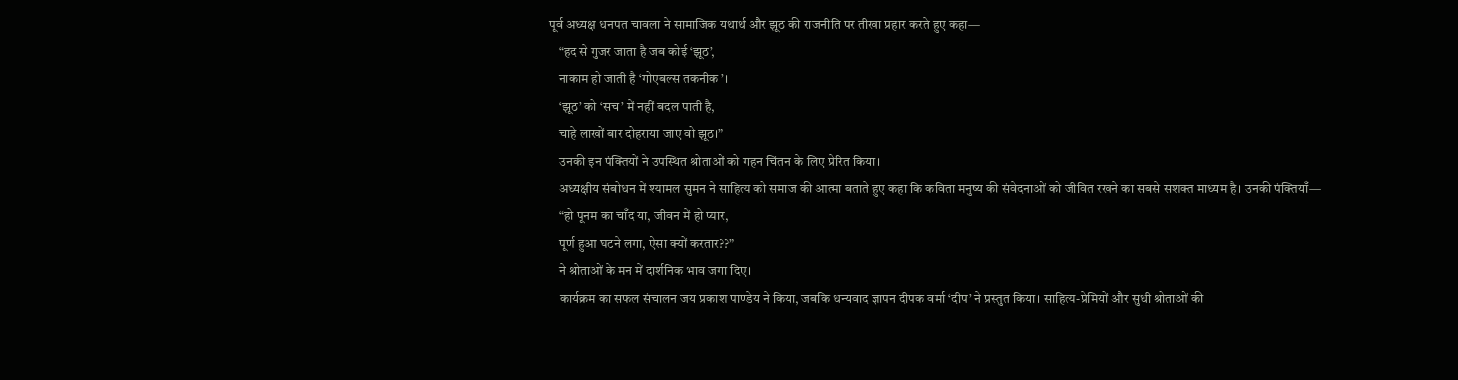पूर्व अध्यक्ष धनपत चावला ने सामाजिक यथार्थ और झूठ की राजनीति पर तीखा प्रहार करते हुए कहा—
    “हद से गुजर जाता है जब कोई ‘झूठ’,
    नाकाम हो जाती है ‘गोएबल्स तकनीक’।
    ‘झूठ’ को ‘सच’ में नहीं बदल पाती है,
    चाहे लाखों बार दोहराया जाए वो झूठ।”
    उनकी इन पंक्तियों ने उपस्थित श्रोताओं को गहन चिंतन के लिए प्रेरित किया।
    अध्यक्षीय संबोधन में श्यामल सुमन ने साहित्य को समाज की आत्मा बताते हुए कहा कि कविता मनुष्य की संवेदनाओं को जीवित रखने का सबसे सशक्त माध्यम है। उनकी पंक्तियाँ—
    “हो पूनम का चाँद या, जीवन में हो प्यार,
    पूर्ण हुआ घटने लगा, ऐसा क्यों करतार??”
    ने श्रोताओं के मन में दार्शनिक भाव जगा दिए।
    कार्यक्रम का सफल संचालन जय प्रकाश पाण्डेय ने किया, जबकि धन्यवाद ज्ञापन दीपक वर्मा ‘दीप’ ने प्रस्तुत किया। साहित्य-प्रेमियों और सुधी श्रोताओं की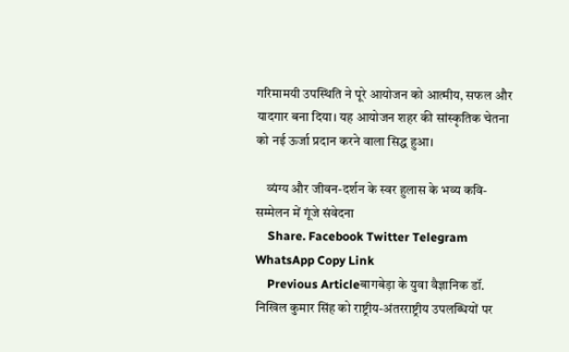गरिमामयी उपस्थिति ने पूरे आयोजन को आत्मीय, सफल और यादगार बना दिया। यह आयोजन शहर की सांस्कृतिक चेतना को नई ऊर्जा प्रदान करने वाला सिद्ध हुआ।

    व्यंग्य और जीवन-दर्शन के स्वर हुलास के भव्य कवि-सम्मेलन में गूंजे संवेदना
    Share. Facebook Twitter Telegram WhatsApp Copy Link
    Previous Articleबागबेड़ा के युवा वैज्ञानिक डॉ. निखिल कुमार सिंह को राष्ट्रीय-अंतरराष्ट्रीय उपलब्धियों पर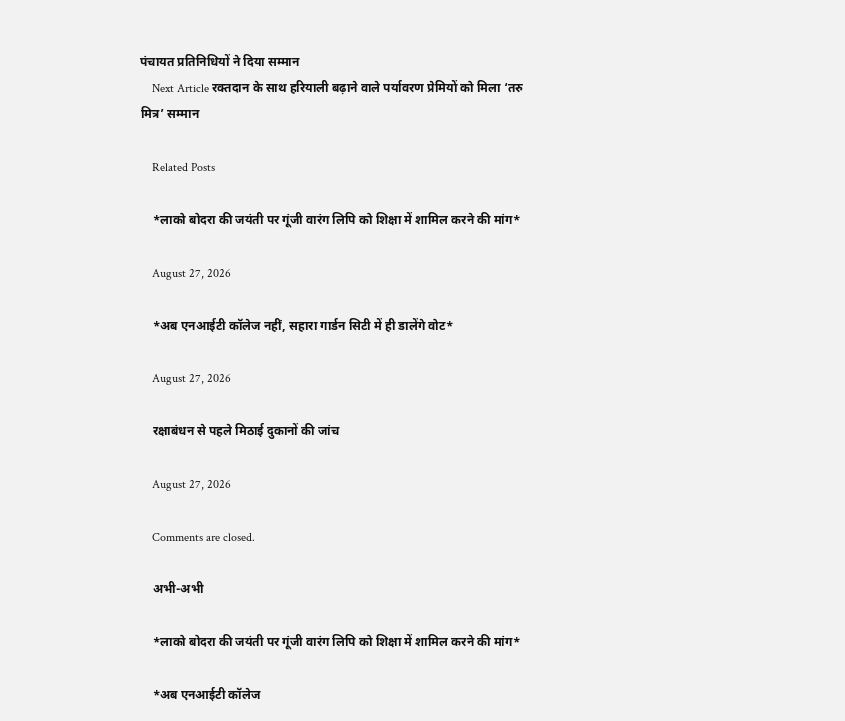पंचायत प्रतिनिधियों ने दिया सम्मान
    Next Article रक्तदान के साथ हरियाली बढ़ाने वाले पर्यावरण प्रेमियों को मिला ‘तरु मित्र’ सम्मान

    Related Posts

    *लाको बोदरा की जयंती पर गूंजी वारंग लिपि को शिक्षा में शामिल करने की मांग*

    August 27, 2026

    *अब एनआईटी कॉलेज नहीं, सहारा गार्डन सिटी में ही डालेंगे वोट*

    August 27, 2026

    रक्षाबंधन से पहले मिठाई दुकानों की जांच

    August 27, 2026

    Comments are closed.

    अभी-अभी

    *लाको बोदरा की जयंती पर गूंजी वारंग लिपि को शिक्षा में शामिल करने की मांग*

    *अब एनआईटी कॉलेज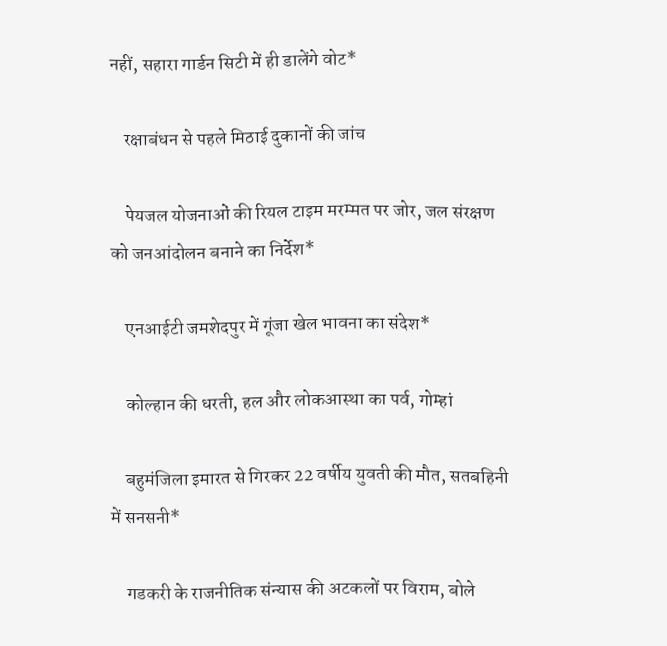नहीं, सहारा गार्डन सिटी में ही डालेंगे वोट*

    रक्षाबंधन से पहले मिठाई दुकानों की जांच

    पेयजल योजनाओं की रियल टाइम मरम्मत पर जोर, जल संरक्षण को जनआंदोलन बनाने का निर्देश*

    एनआईटी जमशेदपुर में गूंजा खेल भावना का संदेश*

    कोल्हान की धरती, हल और लोकआस्था का पर्व, गोम्हां

    बहुमंजिला इमारत से गिरकर 22 वर्षीय युवती की मौत, सतबहिनी में सनसनी*

    गडकरी के राजनीतिक संन्यास की अटकलों पर विराम, बोले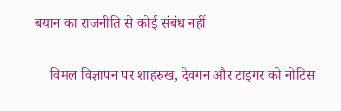बयान का राजनीति से कोई संबंध नहीं

    विमल विज्ञापन पर शाहरुख, देवगन और टाइगर को नोटिस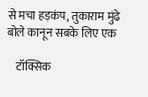से मचा हड़कंप, तुकाराम मुंढे बोले कानून सबके लिए एक

    टॉक्सिक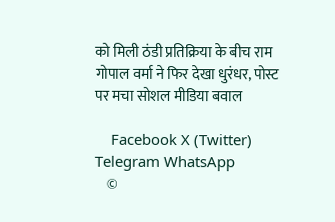को मिली ठंडी प्रतिक्रिया के बीच राम गोपाल वर्मा ने फिर देखा धुरंधर, पोस्ट पर मचा सोशल मीडिया बवाल

    Facebook X (Twitter) Telegram WhatsApp
    ©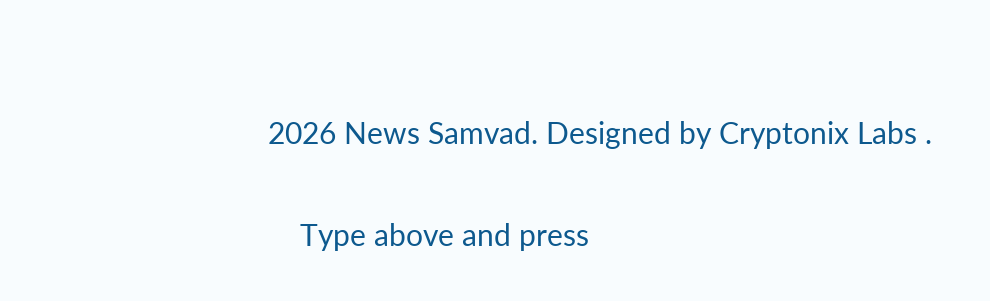2026 News Samvad. Designed by Cryptonix Labs .

    Type above and press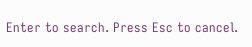Enter to search. Press Esc to cancel.